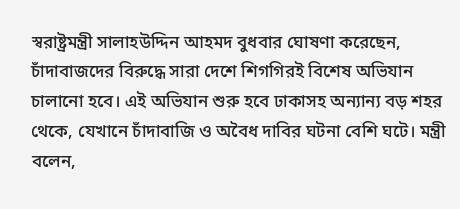স্বরাষ্ট্রমন্ত্রী সালাহউদ্দিন আহমদ বুধবার ঘোষণা করেছেন, চাঁদাবাজদের বিরুদ্ধে সারা দেশে শিগগিরই বিশেষ অভিযান চালানো হবে। এই অভিযান শুরু হবে ঢাকাসহ অন্যান্য বড় শহর থেকে, যেখানে চাঁদাবাজি ও অবৈধ দাবির ঘটনা বেশি ঘটে। মন্ত্রী বলেন,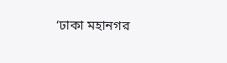‘ঢাকা মহানগর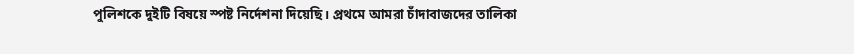পুলিশকে দুইটি বিষয়ে স্পষ্ট নির্দেশনা দিয়েছি। প্রথমে আমরা চাঁদাবাজদের তালিকা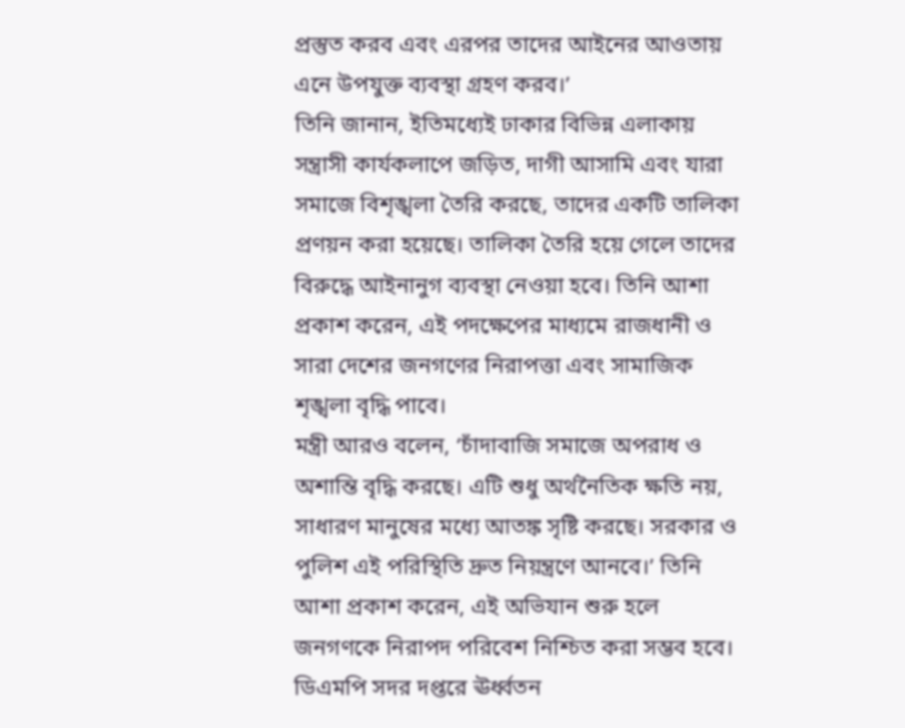প্রস্তুত করব এবং এরপর তাদের আইনের আওতায় এনে উপযুক্ত ব্যবস্থা গ্রহণ করব।’
তিনি জানান, ইতিমধ্যেই ঢাকার বিভিন্ন এলাকায় সন্ত্রাসী কার্যকলাপে জড়িত, দাগী আসামি এবং যারা সমাজে বিশৃঙ্খলা তৈরি করছে, তাদের একটি তালিকা প্রণয়ন করা হয়েছে। তালিকা তৈরি হয়ে গেলে তাদের বিরুদ্ধে আইনানুগ ব্যবস্থা নেওয়া হবে। তিনি আশা প্রকাশ করেন, এই পদক্ষেপের মাধ্যমে রাজধানী ও সারা দেশের জনগণের নিরাপত্তা এবং সামাজিক শৃঙ্খলা বৃদ্ধি পাবে।
মন্ত্রী আরও বলেন, ‘চাঁদাবাজি সমাজে অপরাধ ও অশান্তি বৃদ্ধি করছে। এটি শুধু অর্থনৈতিক ক্ষতি নয়, সাধারণ মানুষের মধ্যে আতঙ্ক সৃষ্টি করছে। সরকার ও পুলিশ এই পরিস্থিতি দ্রুত নিয়ন্ত্রণে আনবে।’ তিনি আশা প্রকাশ করেন, এই অভিযান শুরু হলে জনগণকে নিরাপদ পরিবেশ নিশ্চিত করা সম্ভব হবে।
ডিএমপি সদর দপ্তরে ঊর্ধ্বতন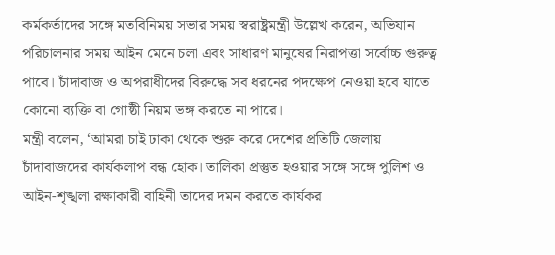কর্মকর্তাদের সঙ্গে মতবিনিময় সভার সময় স্বরাষ্ট্রমন্ত্রী উল্লেখ করেন, অভিযান পরিচালনার সময় আইন মেনে চলা এবং সাধারণ মানুষের নিরাপত্তা সর্বোচ্চ গুরুত্ব পাবে। চাঁদাবাজ ও অপরাধীদের বিরুদ্ধে সব ধরনের পদক্ষেপ নেওয়া হবে যাতে কোনো ব্যক্তি বা গোষ্ঠী নিয়ম ভঙ্গ করতে না পারে।
মন্ত্রী বলেন, ‘আমরা চাই ঢাকা থেকে শুরু করে দেশের প্রতিটি জেলায় চাঁদাবাজদের কার্যকলাপ বন্ধ হোক। তালিকা প্রস্তুত হওয়ার সঙ্গে সঙ্গে পুলিশ ও আইন-শৃঙ্খলা রক্ষাকারী বাহিনী তাদের দমন করতে কার্যকর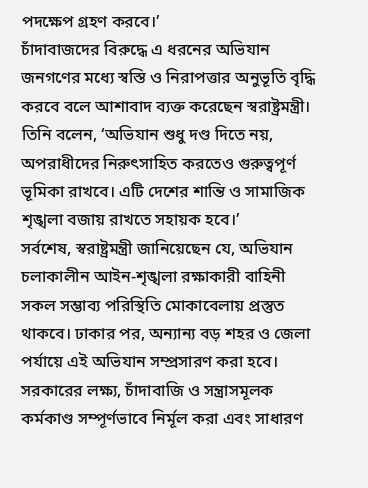পদক্ষেপ গ্রহণ করবে।’
চাঁদাবাজদের বিরুদ্ধে এ ধরনের অভিযান জনগণের মধ্যে স্বস্তি ও নিরাপত্তার অনুভূতি বৃদ্ধি করবে বলে আশাবাদ ব্যক্ত করেছেন স্বরাষ্ট্রমন্ত্রী। তিনি বলেন, ‘অভিযান শুধু দণ্ড দিতে নয়, অপরাধীদের নিরুৎসাহিত করতেও গুরুত্বপূর্ণ ভূমিকা রাখবে। এটি দেশের শান্তি ও সামাজিক শৃঙ্খলা বজায় রাখতে সহায়ক হবে।’
সর্বশেষ, স্বরাষ্ট্রমন্ত্রী জানিয়েছেন যে, অভিযান চলাকালীন আইন-শৃঙ্খলা রক্ষাকারী বাহিনী সকল সম্ভাব্য পরিস্থিতি মোকাবেলায় প্রস্তুত থাকবে। ঢাকার পর, অন্যান্য বড় শহর ও জেলা পর্যায়ে এই অভিযান সম্প্রসারণ করা হবে। সরকারের লক্ষ্য, চাঁদাবাজি ও সন্ত্রাসমূলক কর্মকাণ্ড সম্পূর্ণভাবে নির্মূল করা এবং সাধারণ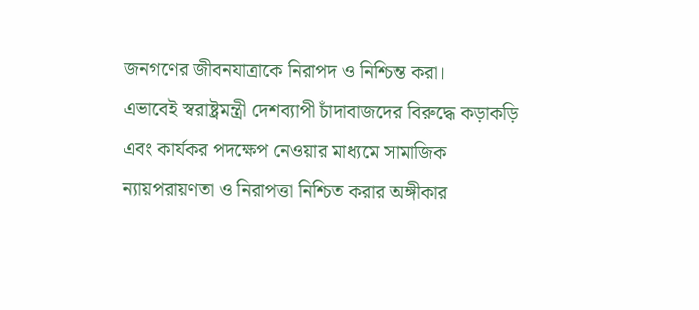জনগণের জীবনযাত্রাকে নিরাপদ ও নিশ্চিন্ত করা।
এভাবেই স্বরাষ্ট্রমন্ত্রী দেশব্যাপী চাঁদাবাজদের বিরুদ্ধে কড়াকড়ি এবং কার্যকর পদক্ষেপ নেওয়ার মাধ্যমে সামাজিক ন্যায়পরায়ণতা ও নিরাপত্তা নিশ্চিত করার অঙ্গীকার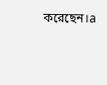করেছেন।a